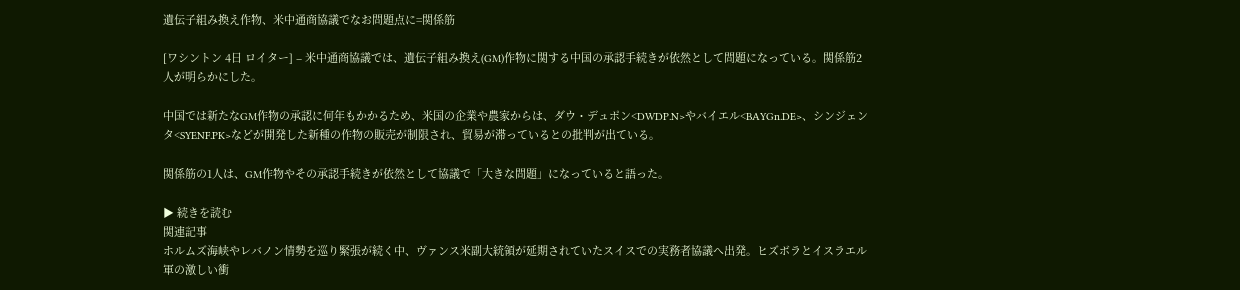遺伝子組み換え作物、米中通商協議でなお問題点に=関係筋

[ワシントン 4日 ロイター] – 米中通商協議では、遺伝子組み換え(GM)作物に関する中国の承認手続きが依然として問題になっている。関係筋2人が明らかにした。

中国では新たなGM作物の承認に何年もかかるため、米国の企業や農家からは、ダウ・デュポン<DWDP.N>やバイエル<BAYGn.DE>、シンジェンタ<SYENF.PK>などが開発した新種の作物の販売が制限され、貿易が滞っているとの批判が出ている。

関係筋の1人は、GM作物やその承認手続きが依然として協議で「大きな問題」になっていると語った。

▶ 続きを読む
関連記事
ホルムズ海峡やレバノン情勢を巡り緊張が続く中、ヴァンス米副大統領が延期されていたスイスでの実務者協議へ出発。ヒズボラとイスラエル軍の激しい衝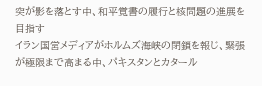突が影を落とす中、和平覚書の履行と核問題の進展を目指す
イラン国営メディアがホルムズ海峡の閉鎖を報じ、緊張が極限まで高まる中、パキスタンとカタール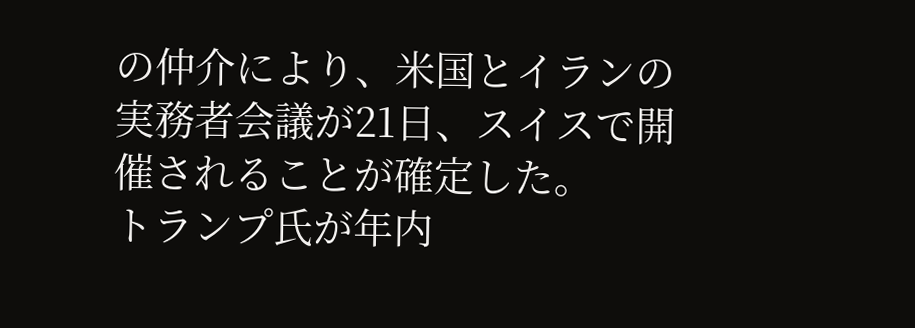の仲介により、米国とイランの実務者会議が21日、スイスで開催されることが確定した。
トランプ氏が年内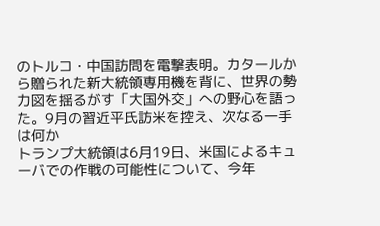のトルコ・中国訪問を電撃表明。カタールから贈られた新大統領専用機を背に、世界の勢力図を揺るがす「大国外交」への野心を語った。9月の習近平氏訪米を控え、次なる一手は何か
トランプ大統領は6月19日、米国によるキューバでの作戦の可能性について、今年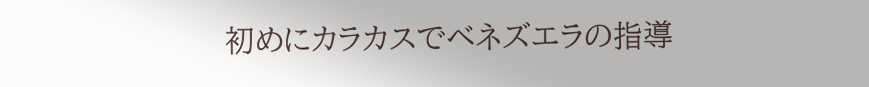初めにカラカスでベネズエラの指導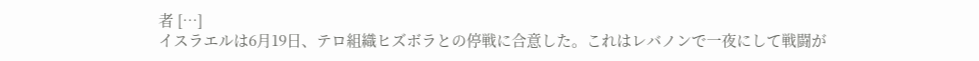者 […]
イスラエルは6月19日、テロ組織ヒズボラとの停戦に合意した。これはレバノンで一夜にして戦闘が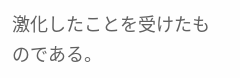激化したことを受けたものである。